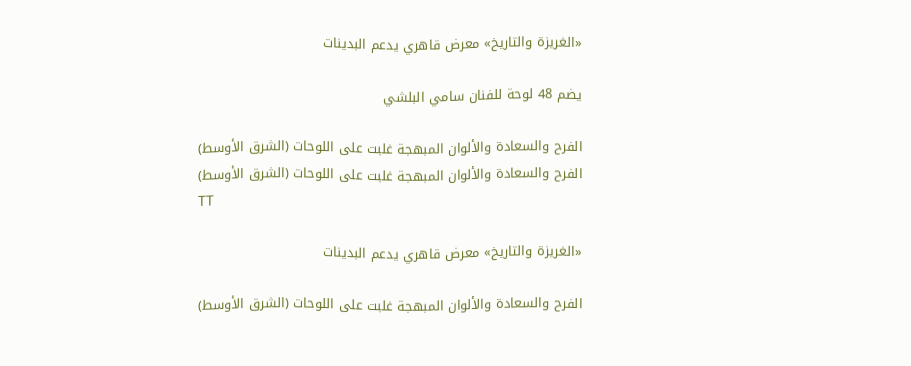«الغريزة والتاريخ» معرض قاهري يدعم البدينات

يضم 48 لوحة للفنان سامي البلشي

الفرح والسعادة والألوان المبهجة غلبت على اللوحات (الشرق الأوسط)
الفرح والسعادة والألوان المبهجة غلبت على اللوحات (الشرق الأوسط)
TT

«الغريزة والتاريخ» معرض قاهري يدعم البدينات

الفرح والسعادة والألوان المبهجة غلبت على اللوحات (الشرق الأوسط)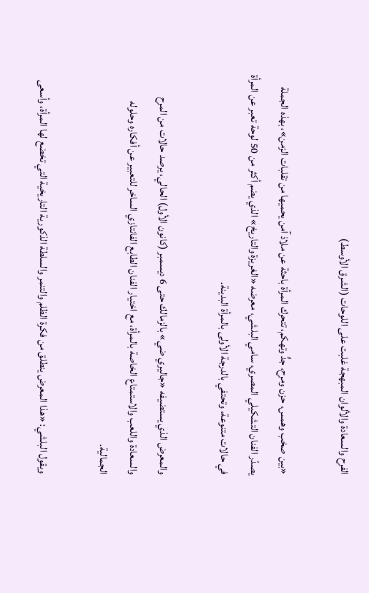الفرح والسعادة والألوان المبهجة غلبت على اللوحات (الشرق الأوسط)

«بين صخب وهمس، حزن ومرح، جدٍّ وتهكم، تتحرك المرأة باحثة عن ملاذ آمن يحميها من تقلبات الزمن»، بهذه الجملة يصدّر الفنان التشكيلي المصري، سامي البلشي، معرضه «الغريزة والتاريخ» الذي يضم أكثر من 50 لوحة تعبر عن المرأة في حالات متنوعة، وتحتفي بالدرجة الأولى بالمرأة البدينة.

والمعرض الذي يستضيفه «جاليري ضي» بالزمالك حتى 6 ديسمبر (كانون الأول) الحالي، يرصد حالات من المرح والسعادة واللعب والاستمتاع الخاصة بالمرأة، مع اختيار الفنان الطابع الفانتازي الساخر للتعبير عن أفكاره وحلوله الجمالية.

ويقول البلشي: «هذا المعرض ينطلق من فكرة الظلم والتنمر والسلطة الذكورية التاريخية التي تخضع لها المرأة، وأسعى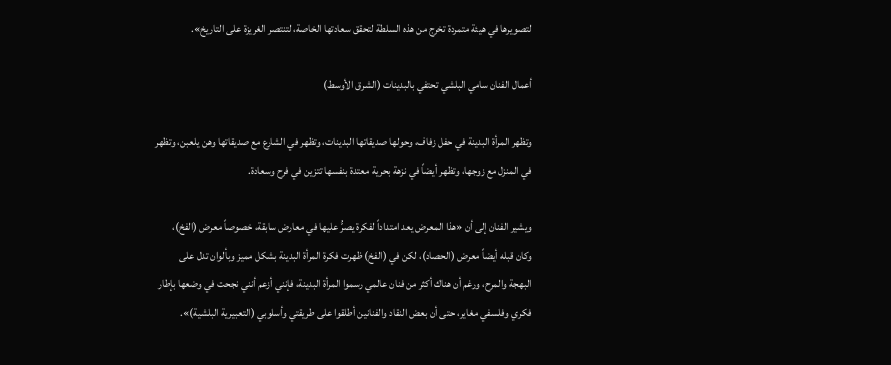لتصويرها في هيئة متمردة تخرج من هذه السلطة لتحقق سعادتها الخاصة، لتنتصر الغريزة على التاريخ».

أعمال الفنان سامي البلشي تحتفي بالبدينات (الشرق الأوسط)

وتظهر المرأة البدينة في حفل زفاف، وحولها صديقاتها البدينات، وتظهر في الشارع مع صديقاتها وهن يلعبن، وتظهر في المنزل مع زوجها، وتظهر أيضاً في نزهة بحرية معتدة بنفسها تتزين في فرح وسعادة.

ويشير الفنان إلى أن «هذا المعرض يعد امتداداً لفكرة يصرُّ عليها في معارض سابقة، خصوصاً معرض (الفخ)، وكان قبله أيضاً معرض (الحصاد)، لكن في (الفخ) ظهرت فكرة المرأة البدينة بشكل مميز وبألوان تدل على البهجة والمرح، ورغم أن هناك أكثر من فنان عالمي رسموا المرأة البدينة، فإنني أزعم أنني نجحت في وضعها بإطار فكري وفلسفي مغاير، حتى أن بعض النقاد والفنانين أطلقوا على طريقتي وأسلوبي (التعبيرية البلشية)».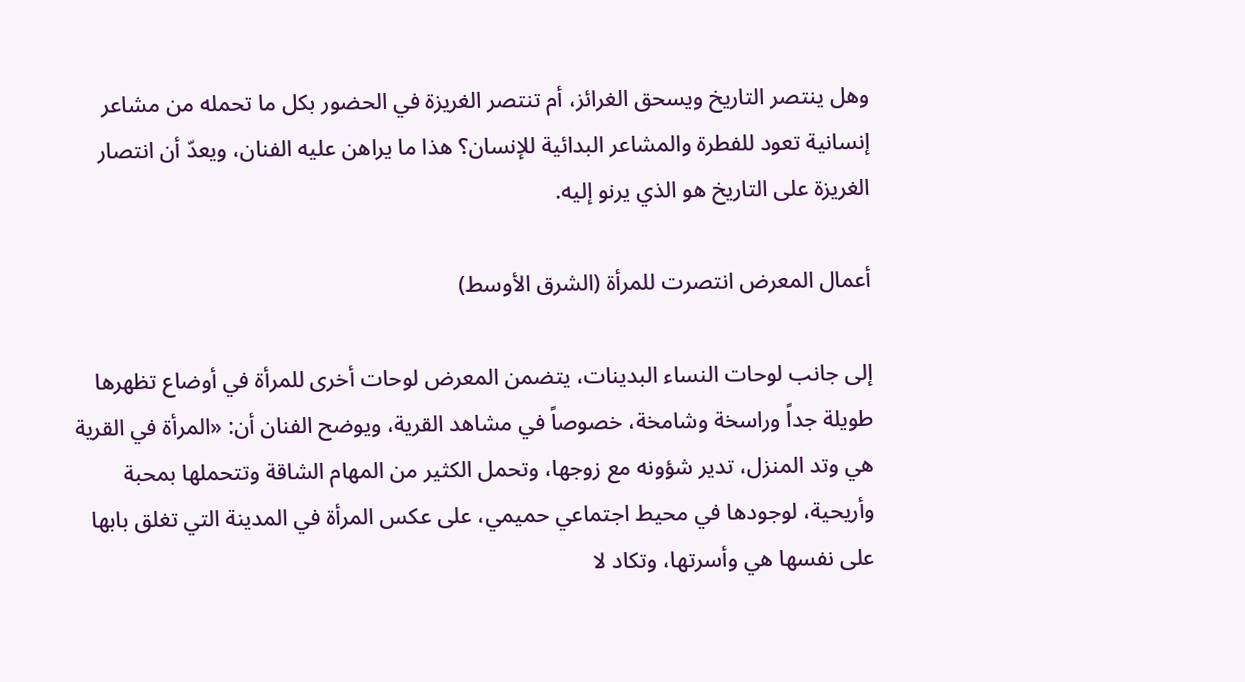وهل ينتصر التاريخ ويسحق الغرائز، أم تنتصر الغريزة في الحضور بكل ما تحمله من مشاعر إنسانية تعود للفطرة والمشاعر البدائية للإنسان؟ هذا ما يراهن عليه الفنان، ويعدّ أن انتصار الغريزة على التاريخ هو الذي يرنو إليه.

أعمال المعرض انتصرت للمرأة (الشرق الأوسط)

إلى جانب لوحات النساء البدينات، يتضمن المعرض لوحات أخرى للمرأة في أوضاع تظهرها طويلة جداً وراسخة وشامخة، خصوصاً في مشاهد القرية، ويوضح الفنان أن: «المرأة في القرية هي وتد المنزل، تدير شؤونه مع زوجها، وتحمل الكثير من المهام الشاقة وتتحملها بمحبة وأريحية، لوجودها في محيط اجتماعي حميمي، على عكس المرأة في المدينة التي تغلق بابها على نفسها هي وأسرتها، وتكاد لا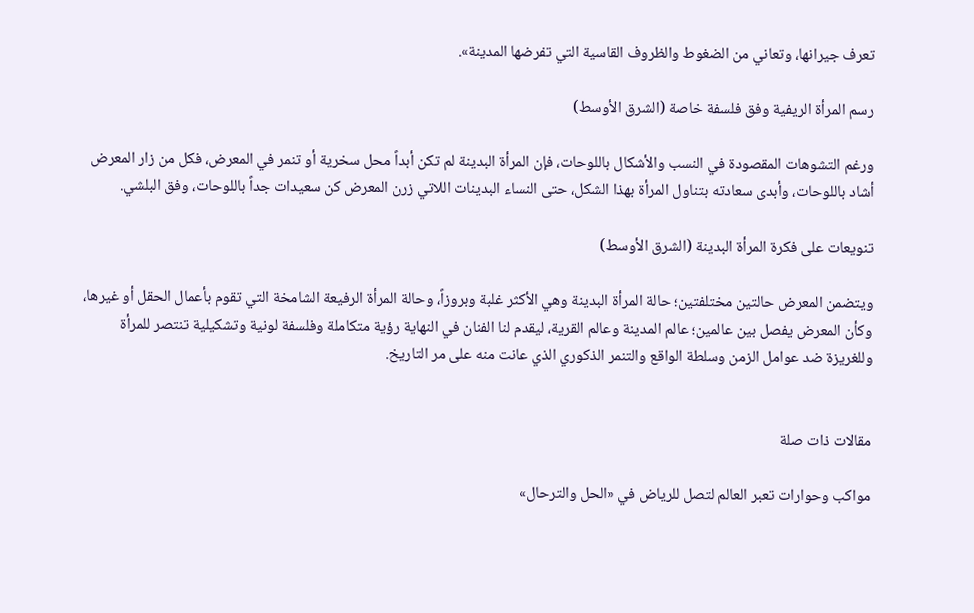تعرف جيرانها، وتعاني من الضغوط والظروف القاسية التي تفرضها المدينة».

رسم المرأة الريفية وفق فلسفة خاصة (الشرق الأوسط)

ورغم التشوهات المقصودة في النسب والأشكال باللوحات، فإن المرأة البدينة لم تكن أبداً محل سخرية أو تنمر في المعرض، فكل من زار المعرض أشاد باللوحات، وأبدى سعادته بتناول المرأة بهذا الشكل، حتى النساء البدينات اللاتي زرن المعرض كن سعيدات جداً باللوحات، وفق البلشي.

تنويعات على فكرة المرأة البدينة (الشرق الأوسط)

ويتضمن المعرض حالتين مختلفتين؛ حالة المرأة البدينة وهي الأكثر غلبة وبروزاً، وحالة المرأة الرفيعة الشامخة التي تقوم بأعمال الحقل أو غيرها، وكأن المعرض يفصل بين عالمين؛ عالم المدينة وعالم القرية، ليقدم لنا الفنان في النهاية رؤية متكاملة وفلسفة لونية وتشكيلية تنتصر للمرأة وللغريزة ضد عوامل الزمن وسلطة الواقع والتنمر الذكوري الذي عانت منه على مر التاريخ.


مقالات ذات صلة

مواكب وحوارات تعبر العالم لتصل للرياض في «الحل والترحال»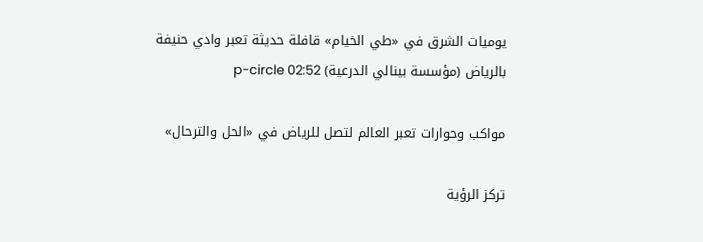يوميات الشرق في «طي الخيام» قافلة حديثة تعبر وادي حنيفة بالرياض (مؤسسة بينالي الدرعية) p-circle 02:52

مواكب وحوارات تعبر العالم لتصل للرياض في «الحل والترحال»

تركز الرؤية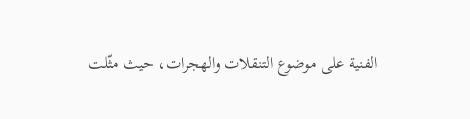الفنية على موضوع التنقلات والهجرات، حيث مثّلت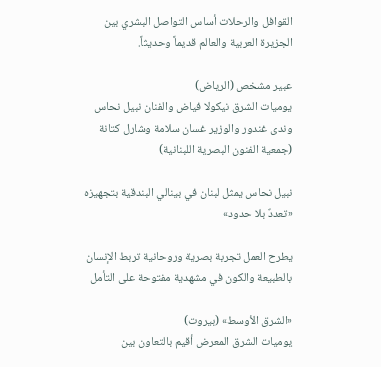القوافل والرحلات أساس التواصل البشري بين الجزيرة العربية والعالم قديماً وحديثاً.

عبير مشخص (الرياض)
يوميات الشرق نيكولا فياض والفنان نبيل نحاس وندى غندور والوزير غسان سلامة وشارل كتانة (جمعية الفنون البصرية اللبنانية)

نبيل نحاس يمثل لبنان في بينالي البندقية بتجهيزه «تعددٌ بلا حدود»

يطرح العمل تجربة بصرية وروحانية تربط الإنسان بالطبيعة والكون في مشهدية مفتوحة على التأمل

«الشرق الأوسط» (بيروت)
يوميات الشرق المعرض أقيم بالتعاون بين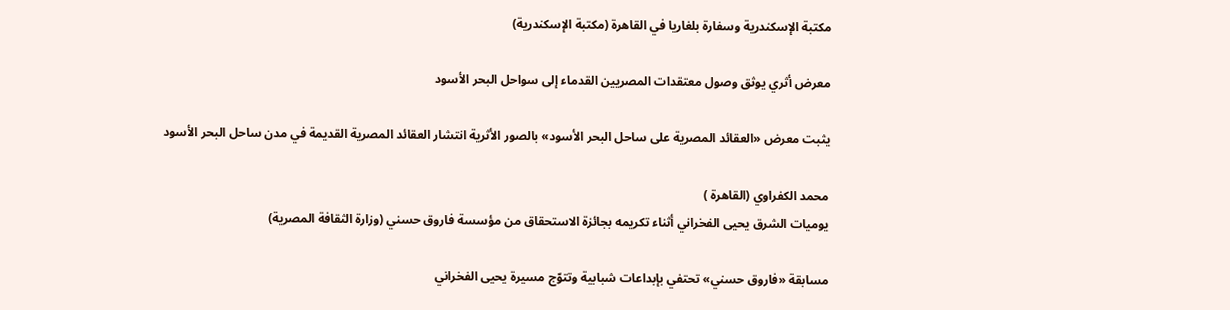مكتبة الإسكندرية وسفارة بلغاريا في القاهرة (مكتبة الإسكندرية)

معرض أثري يوثق وصول معتقدات المصريين القدماء إلى سواحل البحر الأسود

يثبت معرض «العقائد المصرية على ساحل البحر الأسود» بالصور الأثرية انتشار العقائد المصرية القديمة في مدن ساحل البحر الأسود

محمد الكفراوي (القاهرة )
يوميات الشرق يحيى الفخراني أثناء تكريمه بجائزة الاستحقاق من مؤسسة فاروق حسني (وزارة الثقافة المصرية)

مسابقة «فاروق حسني» تحتفي بإبداعات شبابية وتتوّج مسيرة يحيى الفخراني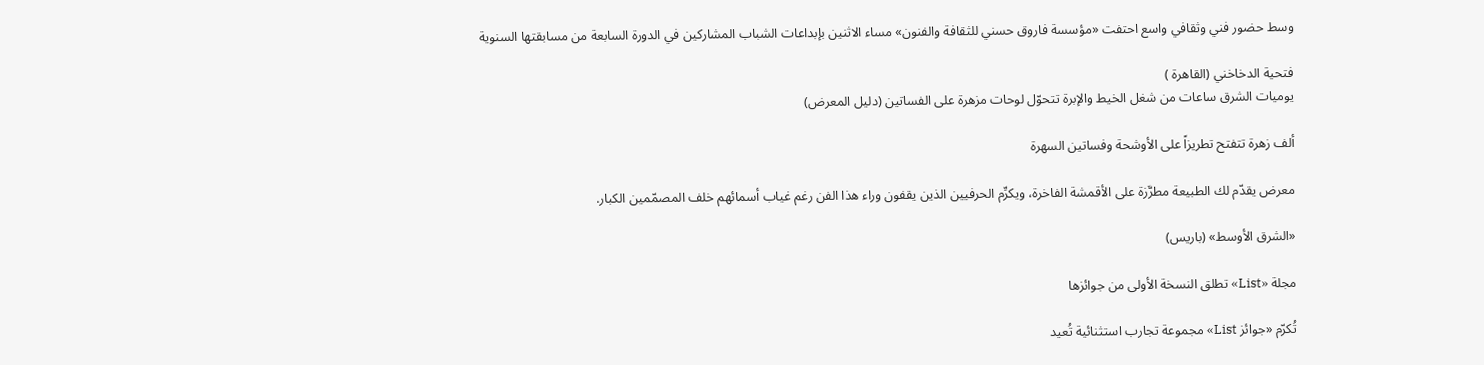وسط حضور فني وثقافي واسع احتفت «مؤسسة فاروق حسني للثقافة والفنون» مساء الاثنين بإبداعات الشباب المشاركين في الدورة السابعة من مسابقتها السنوية

فتحية الدخاخني (القاهرة )
يوميات الشرق ساعات من شغل الخيط والإبرة تتحوّل لوحات مزهرة على الفساتين (دليل المعرض)

ألف زهرة تتفتح تطريزاً على الأوشحة وفساتين السهرة

معرض يقدّم لك الطبيعة مطرَّزة على الأقمشة الفاخرة، ويكرِّم الحرفيين الذين يقفون وراء هذا الفن رغم غياب أسمائهم خلف المصمّمين الكبار.

«الشرق الأوسط» (باريس)

مجلة «List» تطلق النسخة الأولى من جوائزها

تُكرّم «جوائز List» مجموعة تجارب استثنائية تُعيد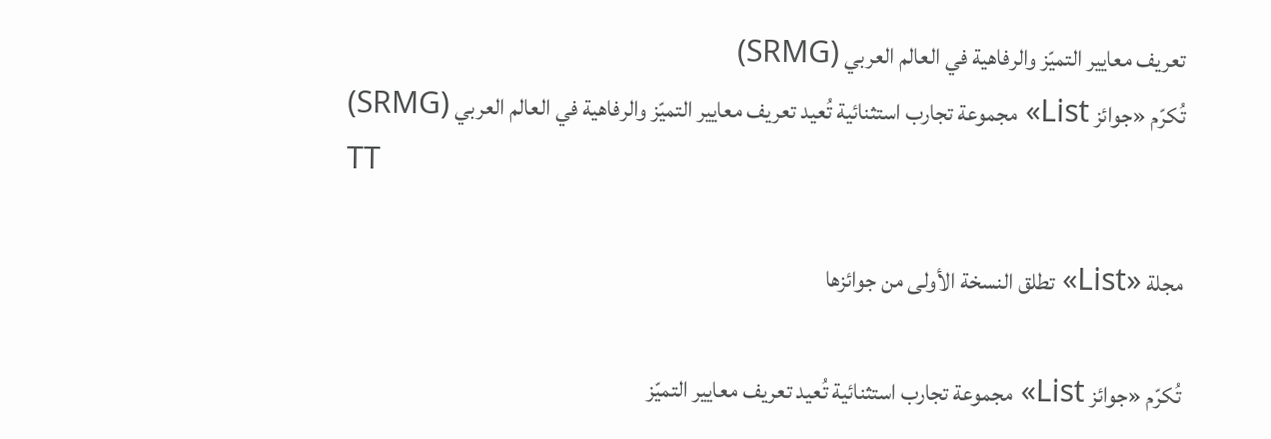تعريف معايير التميّز والرفاهية في العالم العربي (SRMG)
تُكرّم «جوائز List» مجموعة تجارب استثنائية تُعيد تعريف معايير التميّز والرفاهية في العالم العربي (SRMG)
TT

مجلة «List» تطلق النسخة الأولى من جوائزها

تُكرّم «جوائز List» مجموعة تجارب استثنائية تُعيد تعريف معايير التميّز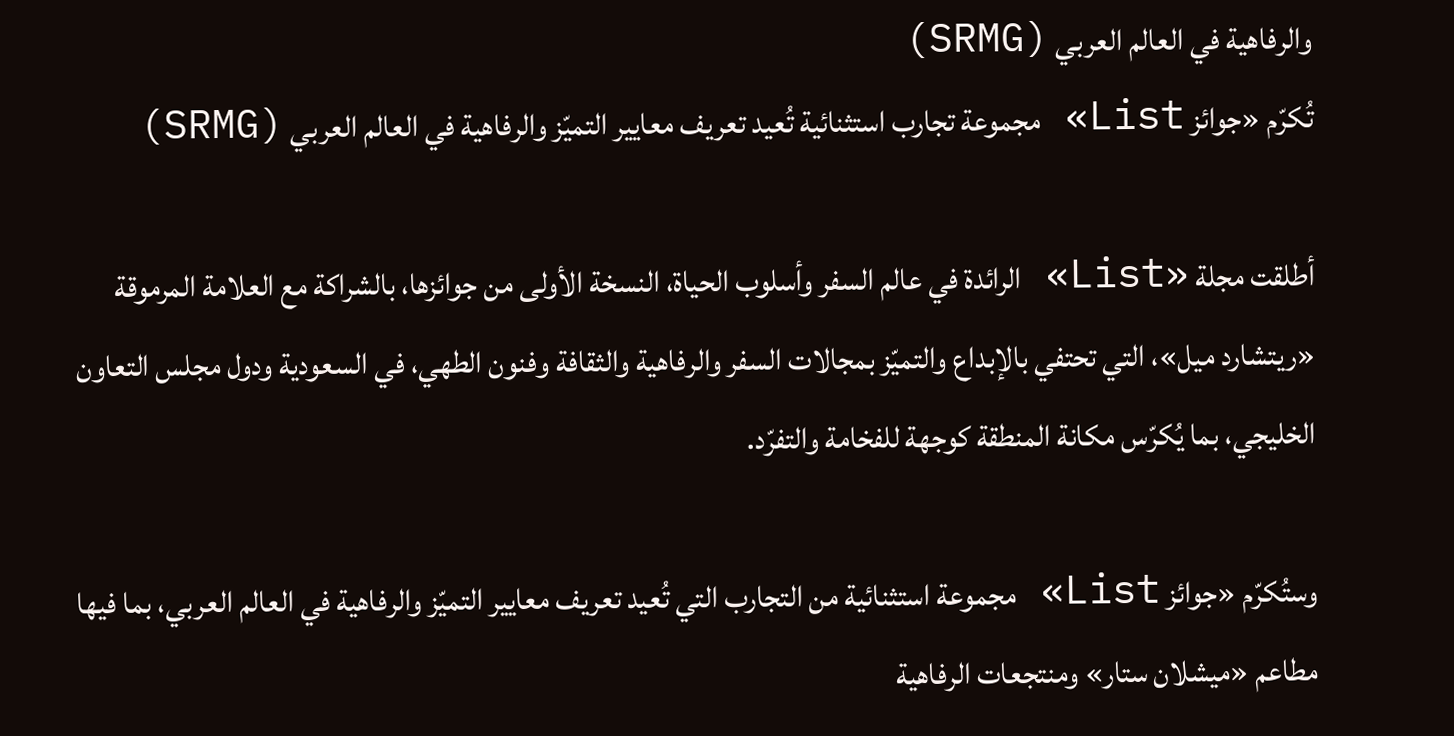والرفاهية في العالم العربي (SRMG)
تُكرّم «جوائز List» مجموعة تجارب استثنائية تُعيد تعريف معايير التميّز والرفاهية في العالم العربي (SRMG)

أطلقت مجلة «List» الرائدة في عالم السفر وأسلوب الحياة، النسخة الأولى من جوائزها، بالشراكة مع العلامة المرموقة «ريتشارد ميل»، التي تحتفي بالإبداع والتميّز بمجالات السفر والرفاهية والثقافة وفنون الطهي، في السعودية ودول مجلس التعاون الخليجي، بما يُكرّس مكانة المنطقة كوجهة للفخامة والتفرّد.

وستُكرّم «جوائز List» مجموعة استثنائية من التجارب التي تُعيد تعريف معايير التميّز والرفاهية في العالم العربي، بما فيها مطاعم «ميشلان ستار» ومنتجعات الرفاهية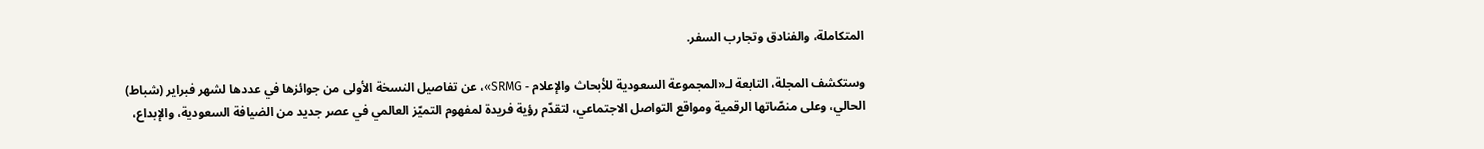المتكاملة، والفنادق وتجارب السفر.

وستكشف المجلة، التابعة لـ«المجموعة السعودية للأبحاث والإعلام - SRMG»، عن تفاصيل النسخة الأولى من جوائزها في عددها لشهر فبراير (شباط) الحالي، وعلى منصّاتها الرقمية ومواقع التواصل الاجتماعي، لتقدّم رؤية فريدة لمفهوم التميّز العالمي في عصر جديد من الضيافة السعودية، والإبداع،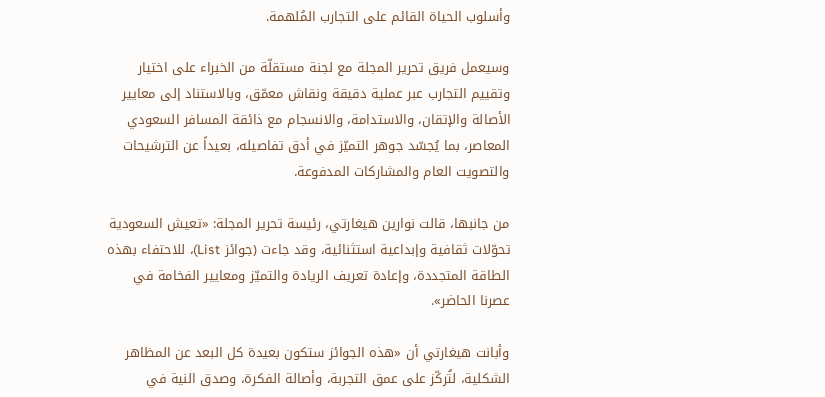وأسلوب الحياة القائم على التجارب المُلهمة.

وسيعمل فريق تحرير المجلة مع لجنة مستقلّة من الخبراء على اختيار وتقييم التجارب عبر عملية دقيقة ونقاش معمّق، وبالاستناد إلى معايير الأصالة والإتقان، والاستدامة، والانسجام مع ذائقة المسافر السعودي المعاصر، بما يُجسّد جوهر التميّز في أدق تفاصيله، بعيداً عن الترشيحات والتصويت العام والمشاركات المدفوعة.

من جانبها، قالت نوارين هيغارتي، رئيسة تحرير المجلة: «تعيش السعودية تحوّلات ثقافية وإبداعية استثنائية، وقد جاءت (جوائز List)، للاحتفاء بهذه الطاقة المتجددة، وإعادة تعريف الريادة والتميّز ومعايير الفخامة في عصرنا الحاضر».

وأبانت هيغارتي أن «هذه الجوائز ستكون بعيدة كل البعد عن المظاهر الشكلية، لتُركّز على عمق التجربة، وأصالة الفكرة، وصدق النية في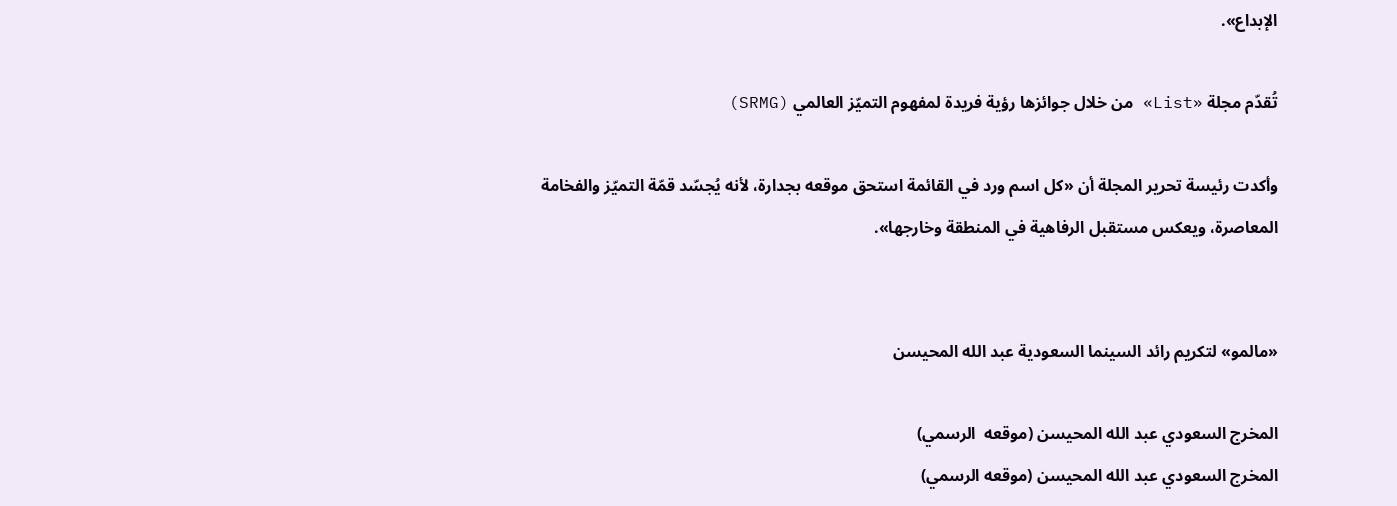الإبداع».

تُقدّم مجلة «List» من خلال جوائزها رؤية فريدة لمفهوم التميّز العالمي (SRMG)

وأكدت رئيسة تحرير المجلة أن «كل اسم ورد في القائمة استحق موقعه بجدارة، لأنه يُجسّد قمّة التميّز والفخامة المعاصرة، ويعكس مستقبل الرفاهية في المنطقة وخارجها».


«مالمو» لتكريم رائد السينما السعودية عبد الله المحيسن

المخرج السعودي عبد الله المحيسن (موقعه  الرسمي)
المخرج السعودي عبد الله المحيسن (موقعه الرسمي)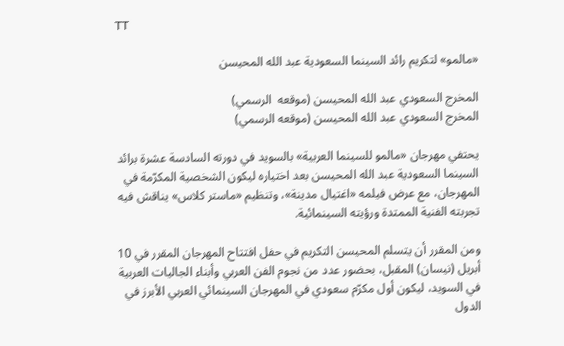TT

«مالمو» لتكريم رائد السينما السعودية عبد الله المحيسن

المخرج السعودي عبد الله المحيسن (موقعه  الرسمي)
المخرج السعودي عبد الله المحيسن (موقعه الرسمي)

يحتفي مهرجان «مالمو للسينما العربية» بالسويد في دورته السادسة عشرة برائد السينما السعودية عبد الله المحيسن بعد اختياره ليكون الشخصية المكرّمة في المهرجان، مع عرض فيلمه «اغتيال مدينة»، وتنظيم «ماستر كلاس» يناقش فيه تجربته الفنية الممتدة ورؤيته السينمائية.

ومن المقرر أن يتسلم المحيسن التكريم في حفل افتتاح المهرجان المقرر في 10 أبريل (نيسان) المقبل، بحضور عدد من نجوم الفن العربي وأبناء الجاليات العربية في السويد، ليكون أول مكرّم سعودي في المهرجان السينمائي العربي الأبرز في الدول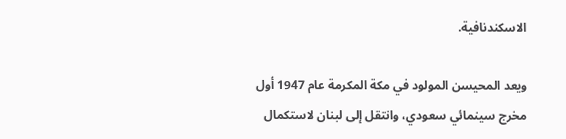الاسكندنافية.

ويعد المحيسن المولود في مكة المكرمة عام 1947 أول مخرج سينمائي سعودي، وانتقل إلى لبنان لاستكمال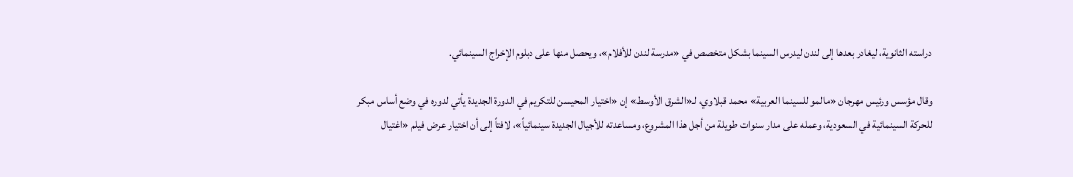دراسته الثانوية، ليغادر بعدها إلى لندن ليدرس السينما بشكل متخصص في «مدرسة لندن للأفلام»، ويحصل منها على دبلوم الإخراج السينمائي.

وقال مؤسس ورئيس مهرجان «مالمو للسينما العربية» محمد قبلاوي، لـ«الشرق الأوسط» إن «اختيار المحيسن للتكريم في الدورة الجديدة يأتي لدوره في وضع أساس مبكر للحركة السينمائية في السعودية، وعمله على مدار سنوات طويلة من أجل هذا المشروع، ومساعدته للأجيال الجديدة سينمائياً»، لافتاً إلى أن اختيار عرض فيلم «اغتيال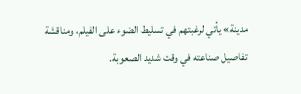مدينة» يأتي لرغبتهم في تسليط الضوء على الفيلم، ومناقشة تفاصيل صناعته في وقت شديد الصعوبة.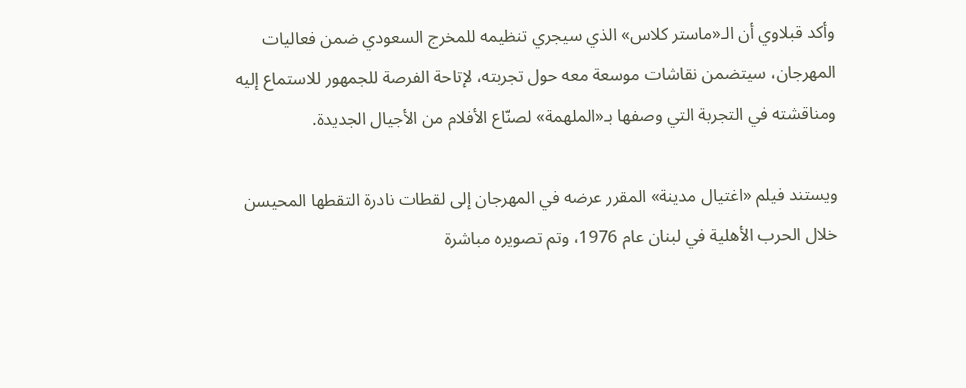وأكد قبلاوي أن الـ«ماستر كلاس» الذي سيجري تنظيمه للمخرج السعودي ضمن فعاليات المهرجان، سيتضمن نقاشات موسعة معه حول تجربته، لإتاحة الفرصة للجمهور للاستماع إليه ومناقشته في التجربة التي وصفها بـ«الملهمة» لصنّاع الأفلام من الأجيال الجديدة.

ويستند فيلم «اغتيال مدينة» المقرر عرضه في المهرجان إلى لقطات نادرة التقطها المحيسن خلال الحرب الأهلية في لبنان عام 1976، وتم تصويره مباشرة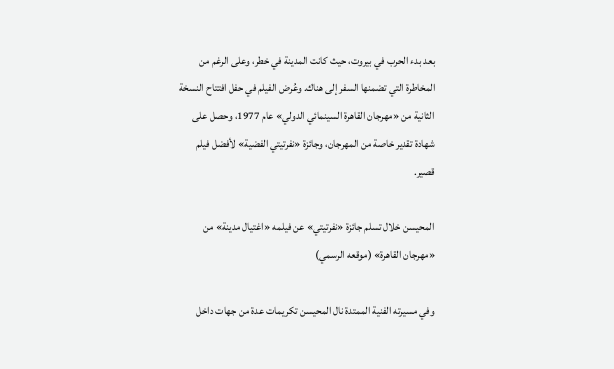بعد بدء الحرب في بيروت، حيث كانت المدينة في خطر، وعلى الرغم من المخاطرة التي تضمنها السفر إلى هناك. وعُرض الفيلم في حفل افتتاح النسخة الثانية من «مهرجان القاهرة السينمائي الدولي» عام 1977، وحصل على شهادة تقدير خاصة من المهرجان، وجائزة «نفرتيتي الفضية» لأفضل فيلم قصير.

المحيسن خلال تسلم جائزة «نفرتيتي» عن فيلمه «اغتيال مدينة» من «مهرجان القاهرة» (موقعه الرسمي)

وفي مسيرته الفنية الممتدة نال المحيسن تكريمات عدة من جهات داخل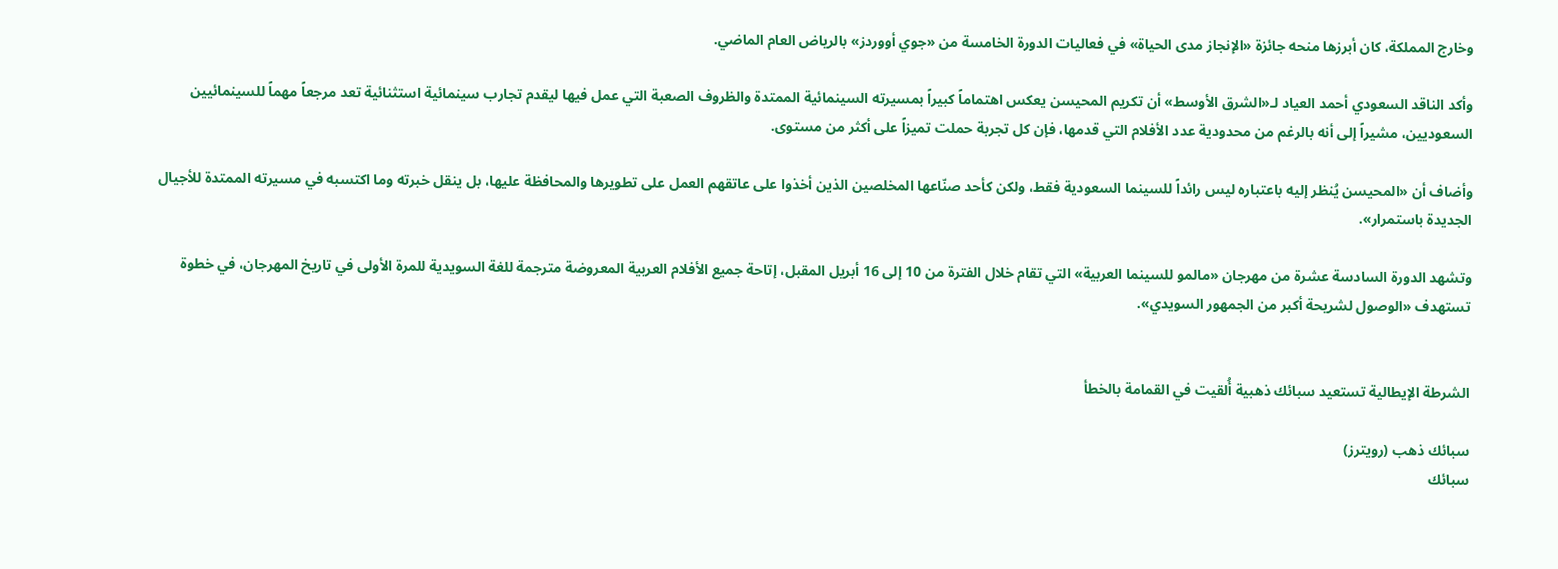وخارج المملكة، كان أبرزها منحه جائزة «الإنجاز مدى الحياة» في فعاليات الدورة الخامسة من «جوي أووردز» بالرياض العام الماضي.

وأكد الناقد السعودي أحمد العياد لـ«الشرق الأوسط» أن تكريم المحيسن يعكس اهتماماً كبيراً بمسيرته السينمائية الممتدة والظروف الصعبة التي عمل فيها ليقدم تجارب سينمائية استثنائية تعد مرجعاً مهماً للسينمائيين السعوديين، مشيراً إلى أنه بالرغم من محدودية عدد الأفلام التي قدمها، فإن كل تجربة حملت تميزاً على أكثر من مستوى.

وأضاف أن «المحيسن يُنظر إليه باعتباره ليس رائداً للسينما السعودية فقط، ولكن كأحد صنّاعها المخلصين الذين أخذوا على عاتقهم العمل على تطويرها والمحافظة عليها، بل ينقل خبرته وما اكتسبه في مسيرته الممتدة للأجيال الجديدة باستمرار».

وتشهد الدورة السادسة عشرة من مهرجان «مالمو للسينما العربية» التي تقام خلال الفترة من 10 إلى 16 أبريل المقبل، إتاحة جميع الأفلام العربية المعروضة مترجمة للغة السويدية للمرة الأولى في تاريخ المهرجان، في خطوة تستهدف «الوصول لشريحة أكبر من الجمهور السويدي».


الشرطة الإيطالية تستعيد سبائك ذهبية أُلقيت في القمامة بالخطأ

سبائك ذهب (رويترز)
سبائك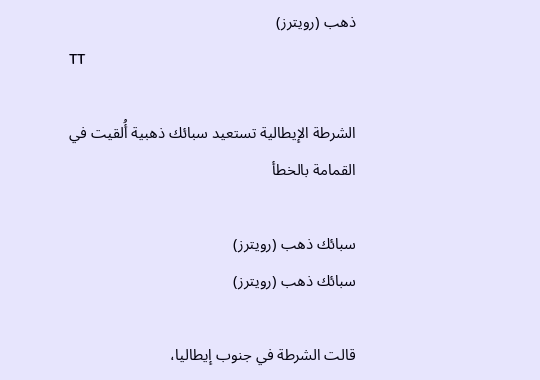ذهب (رويترز)
TT

الشرطة الإيطالية تستعيد سبائك ذهبية أُلقيت في القمامة بالخطأ

سبائك ذهب (رويترز)
سبائك ذهب (رويترز)

قالت الشرطة في جنوب إيطاليا،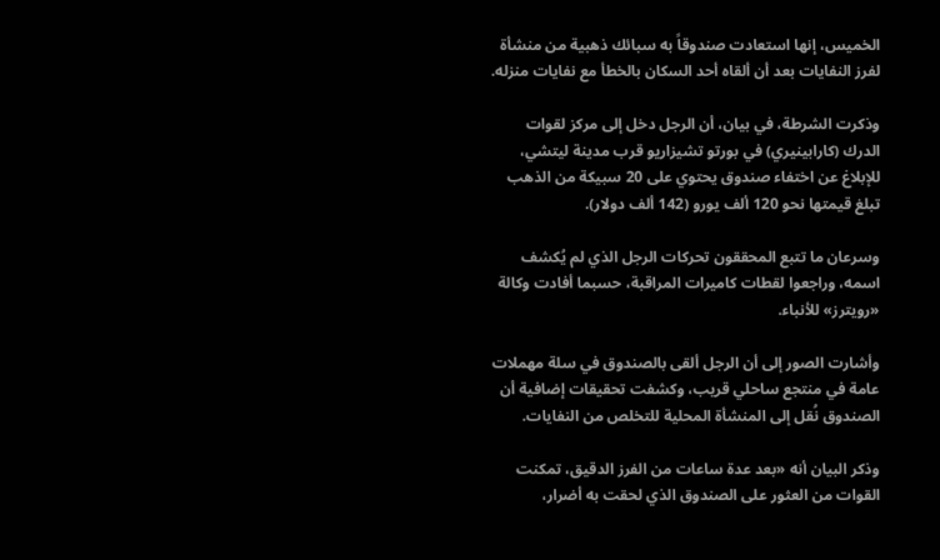الخميس، إنها استعادت صندوقاً به سبائك ذهبية من منشأة لفرز النفايات بعد أن ألقاه أحد السكان بالخطأ مع نفايات منزله.

وذكرت الشرطة، في بيان، أن الرجل دخل إلى مركز لقوات الدرك (كارابينيري) في بورتو تشيزاريو قرب مدينة ليتشي، للإبلاغ عن اختفاء صندوق يحتوي على 20 سبيكة من الذهب تبلغ قيمتها نحو 120 ألف يورو (142 ألف دولار).

وسرعان ما تتبع المحققون تحركات الرجل الذي لم يُكشف اسمه، وراجعوا لقطات كاميرات المراقبة، حسبما أفادت وكالة «رويترز» للأنباء.

وأشارت الصور إلى أن الرجل ألقى بالصندوق في سلة مهملات عامة في منتجع ساحلي قريب، وكشفت تحقيقات إضافية أن الصندوق نُقل إلى المنشأة المحلية للتخلص من النفايات.

وذكر البيان أنه «بعد عدة ساعات من الفرز الدقيق، تمكنت القوات من العثور على الصندوق الذي لحقت به أضرار،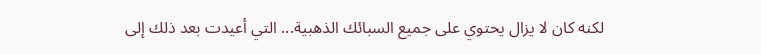لكنه كان لا يزال يحتوي على جميع السبائك الذهبية... التي أعيدت بعد ذلك إلى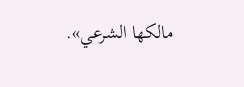مالكها الشرعي».